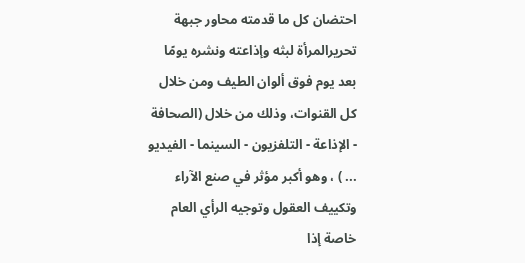احتضان كل ما قدمته محاور جبهة تحريرالمرأة لبثه وإذاعته ونشره يومًا بعد يوم فوق ألوان الطيف ومن خلال كل القنوات، وذلك من خلال (الصحافة - الإذاعة - التلفزيون - السينما - الفيديو ... ) ، وهو أكبر مؤثر في صنع الآراء وتكييف العقول وتوجيه الرأي العام خاصة إذا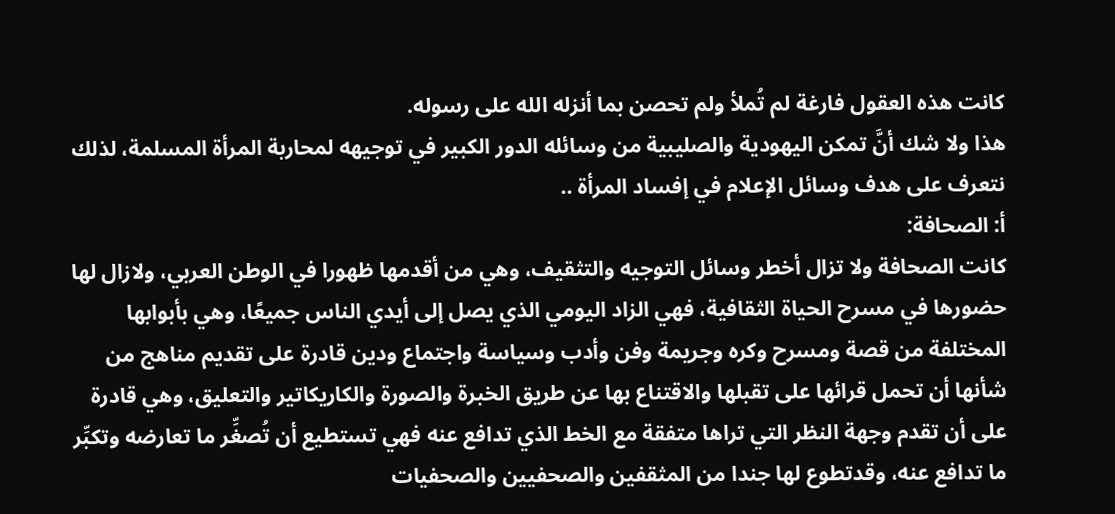كانت هذه العقول فارغة لم تُملأ ولم تحصن بما أنزله الله على رسوله.
هذا ولا شك أنَّ تمكن اليهودية والصليبية من وسائله الدور الكبير في توجيهه لمحاربة المرأة المسلمة، لذلك نتعرف على هدف وسائل الإعلام في إفساد المرأة ..
أ: الصحافة:
كانت الصحافة ولا تزال أخطر وسائل التوجيه والتثقيف، وهي من أقدمها ظهورا في الوطن العربي، ولازال لها حضورها في مسرح الحياة الثقافية، فهي الزاد اليومي الذي يصل إلى أيدي الناس جميعًا، وهي بأبوابها المختلفة من قصة ومسرح وكره وجريمة وفن وأدب وسياسة واجتماع ودين قادرة على تقديم مناهج من شأنها أن تحمل قرائها على تقبلها والاقتناع بها عن طريق الخبرة والصورة والكاريكاتير والتعليق، وهي قادرة على أن تقدم وجهة النظر التي تراها متفقة مع الخط الذي تدافع عنه فهي تستطيع أن تُصغِّر ما تعارضه وتكبِّر ما تدافع عنه، وقدتطوع لها جندا من المثقفين والصحفيين والصحفيات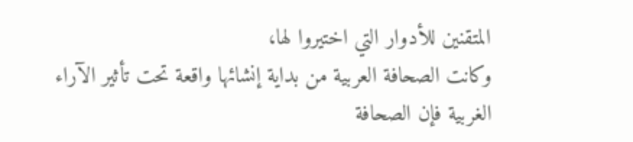المتقنين للأدوار التي اختيروا لها،
وكانت الصحافة العربية من بداية إنشائها واقعة تحت تأثير الآراء الغربية فإن الصحافة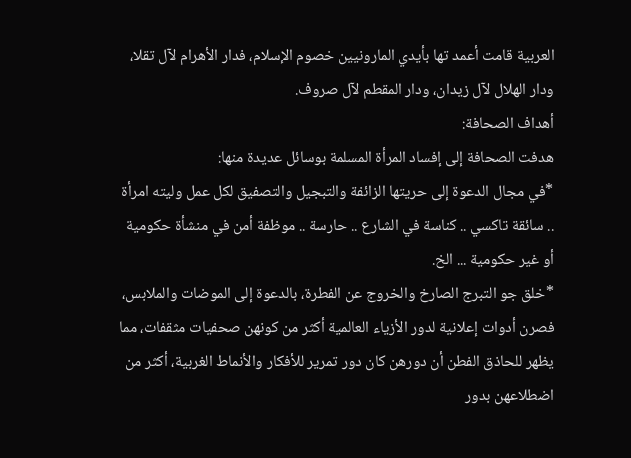العربية قامت أعمد تها بأيدي المارونيين خصوم الإسلام، فدار الأهرام لآل تقلا، ودار الهلال لآل زيدان، ودار المقطم لآل صروف.
أهداف الصحافة:
هدفت الصحافة إلى إفساد المرأة المسلمة بوسائل عديدة منها:
*في مجال الدعوة إلى حريتها الزائفة والتبجيل والتصفيق لكل عمل وليته امرأة .. سائقة تاكسي .. كناسة في الشارع .. حارسة .. موظفة أمن في منشأة حكومية أو غير حكومية ... الخ.
*خلق جو التبرج الصارخ والخروج عن الفطرة، بالدعوة إلى الموضات والملابس، فصرن أدوات إعلانية لدور الأزياء العالمية أكثر من كونهن صحفيات مثقفات، مما يظهر للحاذق الفطن أن دورهن كان دور تمرير للأفكار والأنماط الغربية، أكثر من اضطلاعهن بدور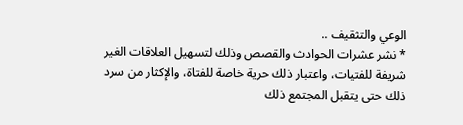الوعي والتثقيف ..
* نشر عشرات الحوادث والقصص وذلك لتسهيل العلاقات الغير شريفة للفتيات، واعتبار ذلك حرية خاصة للفتاة، والإكثار من سرد ذلك حتى يتقبل المجتمع ذلك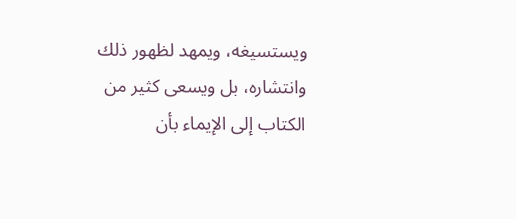ويستسيغه، ويمهد لظهور ذلك وانتشاره، بل ويسعى كثير من الكتاب إلى الإيماء بأن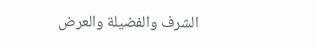الشرف والفضيلة والعرض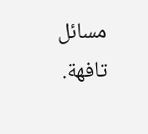مسائل تافهة.